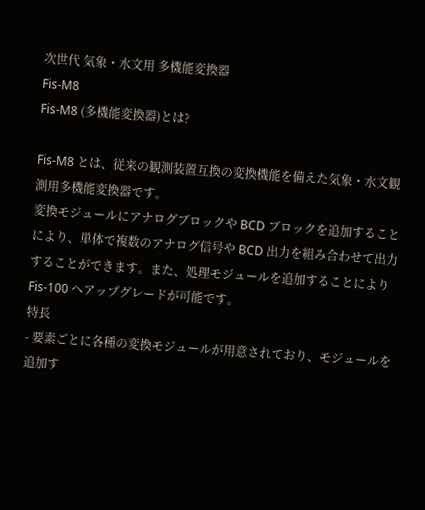次世代 気象・水文用 多機能変換器
Fis-M8
Fis-M8 (多機能変換器)とは?

Fis-M8 とは、従来の観測装置互換の変換機能を備えた気象・水文観測用多機能変換器です。
変換モジュールにアナログブロックや BCD ブロックを追加することにより、単体で複数のアナログ信号や BCD 出力を組み合わせて出力することができます。また、処理モジュールを追加することにより Fis-100 へアップグレードが可能です。
特長
- 要素ごとに各種の変換モジュールが用意されており、モジュールを追加す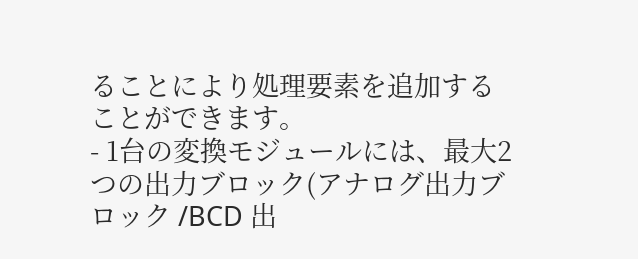ることにより処理要素を追加することができます。
- 1台の変換モジュールには、最大2つの出力ブロック(アナログ出力ブロック /BCD 出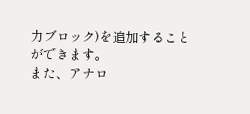力ブロック)を追加することができます。
また、アナロ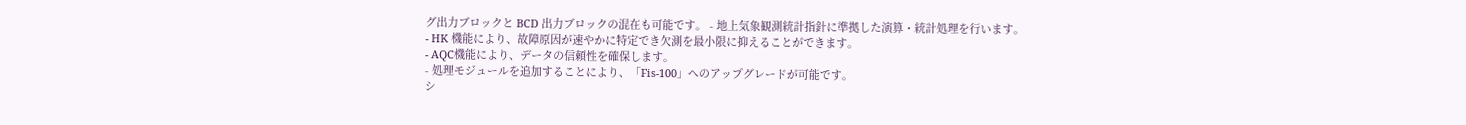グ出力ブロックと BCD 出力ブロックの混在も可能です。 - 地上気象観測統計指針に準拠した演算・統計処理を行います。
- HK 機能により、故障原因が速やかに特定でき欠測を最小限に抑えることができます。
- AQC機能により、データの信頼性を確保します。
- 処理モジュールを追加することにより、「Fis-100」へのアップグレードが可能です。
シ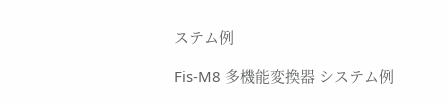ステム例

Fis-M8 多機能変換器 システム例